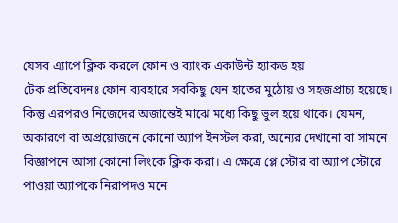যেসব এ্যাপে ক্লিক করলে ফোন ও ব্যাংক একাউন্ট হ্যাকড হয়
টেক প্রতিবেদনঃ ফোন ব্যবহারে সবকিছু যেন হাতের মুঠোয় ও সহজপ্রাচ্য হয়েছে। কিন্তু এরপরও নিজেদের অজান্তেই মাঝে মধ্যে কিছু ভুল হয়ে থাকে। যেমন, অকারণে বা অপ্রয়োজনে কোনো অ্যাপ ইনস্টল করা, অন্যের দেখানো বা সামনে বিজ্ঞাপনে আসা কোনো লিংকে ক্লিক করা। এ ক্ষেত্রে প্লে স্টোর বা অ্যাপ স্টোরে পাওয়া অ্যাপকে নিরাপদও মনে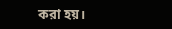করা হয়।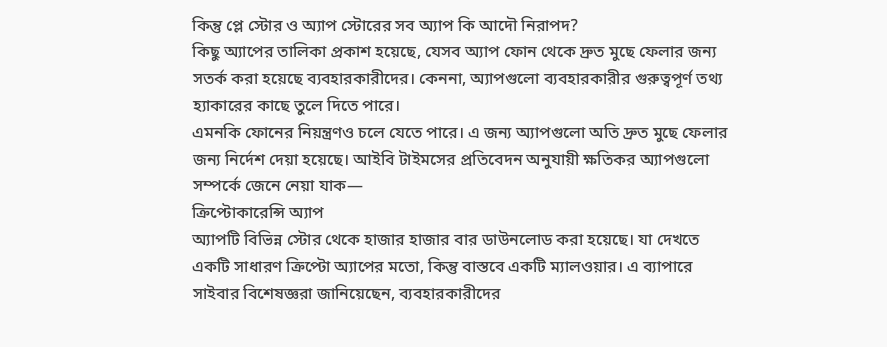কিন্তু প্লে স্টোর ও অ্যাপ স্টোরের সব অ্যাপ কি আদৌ নিরাপদ?
কিছু অ্যাপের তালিকা প্রকাশ হয়েছে, যেসব অ্যাপ ফোন থেকে দ্রুত মুছে ফেলার জন্য সতর্ক করা হয়েছে ব্যবহারকারীদের। কেননা, অ্যাপগুলো ব্যবহারকারীর গুরুত্বপূর্ণ তথ্য হ্যাকারের কাছে তুলে দিতে পারে।
এমনকি ফোনের নিয়ন্ত্রণও চলে যেতে পারে। এ জন্য অ্যাপগুলো অতি দ্রুত মুছে ফেলার জন্য নির্দেশ দেয়া হয়েছে। আইবি টাইমসের প্রতিবেদন অনুযায়ী ক্ষতিকর অ্যাপগুলো সম্পর্কে জেনে নেয়া যাক―
ক্রিপ্টোকারেন্সি অ্যাপ
অ্যাপটি বিভিন্ন স্টোর থেকে হাজার হাজার বার ডাউনলোড করা হয়েছে। যা দেখতে একটি সাধারণ ক্রিপ্টো অ্যাপের মতো, কিন্তু বাস্তবে একটি ম্যালওয়ার। এ ব্যাপারে সাইবার বিশেষজ্ঞরা জানিয়েছেন, ব্যবহারকারীদের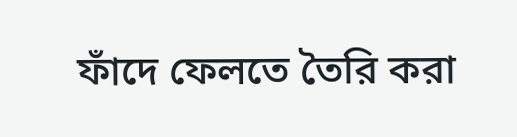ফাঁদে ফেলতে তৈরি করা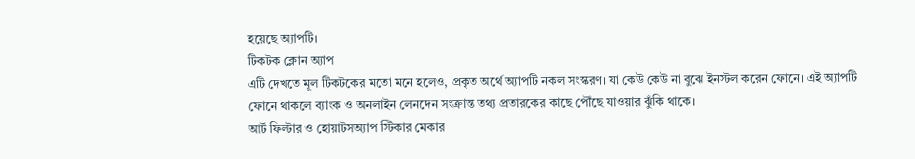হয়েছে অ্যাপটি।
টিকটক ক্লোন অ্যাপ
এটি দেখতে মূল টিকটকের মতো মনে হলেও, প্রকৃত অর্থে অ্যাপটি নকল সংস্করণ। যা কেউ কেউ না বুঝে ইনস্টল করেন ফোনে। এই অ্যাপটি ফোনে থাকলে ব্যাংক ও অনলাইন লেনদেন সংক্রান্ত তথ্য প্রতারকের কাছে পৌঁছে যাওয়ার ঝুঁকি থাকে।
আর্ট ফিল্টার ও হোয়াটসঅ্যাপ স্টিকার মেকার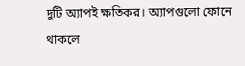দুটি অ্যাপই ক্ষতিকর। অ্যাপগুলো ফোনে থাকলে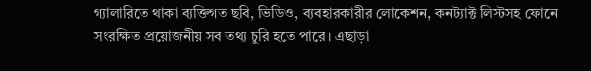গ্যালারিতে থাকা ব্যক্তিগত ছবি, ভিডিও, ব্যবহারকারীর লোকেশন, কনট্যাক্ট লিস্টসহ ফোনে সংরক্ষিত প্রয়োজনীয় সব তথ্য চুরি হতে পারে। এছাড়া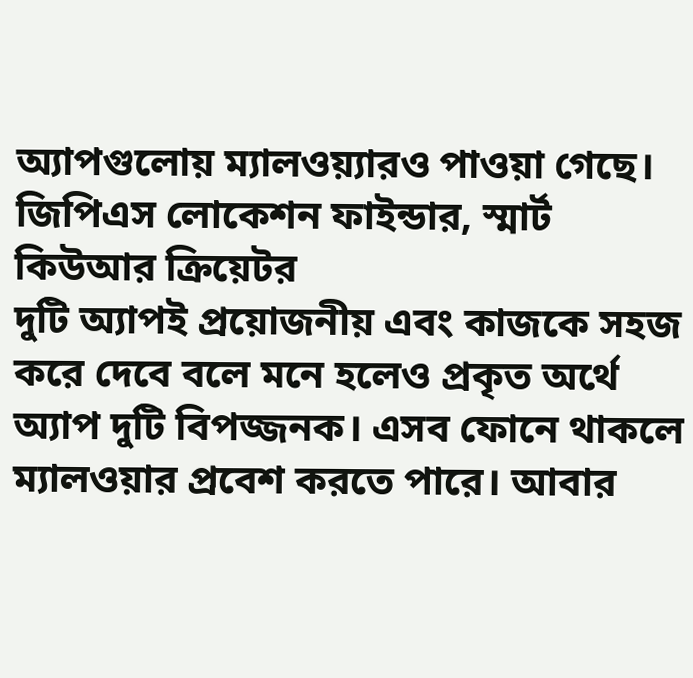অ্যাপগুলোয় ম্যালওয়্যারও পাওয়া গেছে।
জিপিএস লোকেশন ফাইন্ডার, স্মার্ট কিউআর ক্রিয়েটর
দুটি অ্যাপই প্রয়োজনীয় এবং কাজকে সহজ করে দেবে বলে মনে হলেও প্রকৃত অর্থে অ্যাপ দুটি বিপজ্জনক। এসব ফোনে থাকলে ম্যালওয়ার প্রবেশ করতে পারে। আবার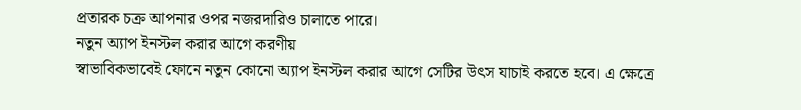প্রতারক চক্র আপনার ওপর নজরদারিও চালাতে পারে।
নতুন অ্যাপ ইনস্টল করার আগে করণীয়
স্বাভাবিকভাবেই ফোনে নতুন কোনো অ্যাপ ইনস্টল করার আগে সেটির উৎস যাচাই করতে হবে। এ ক্ষেত্রে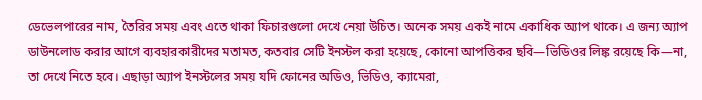ডেভেলপারের নাম, তৈরির সময় এবং এতে থাকা ফিচারগুলো দেখে নেয়া উচিত। অনেক সময় একই নামে একাধিক অ্যাপ থাকে। এ জন্য অ্যাপ ডাউনলোড করার আগে ব্যবহারকারীদের মতামত, কতবার সেটি ইনস্টল করা হয়েছে, কোনো আপত্তিকর ছবি—ভিডিওর লিঙ্ক রয়েছে কি—না, তা দেখে নিতে হবে। এছাড়া অ্যাপ ইনস্টলের সময় যদি ফোনের অডিও, ভিডিও, ক্যামেরা,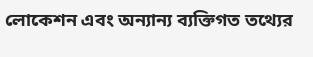লোকেশন এবং অন্যান্য ব্যক্তিগত তথ্যের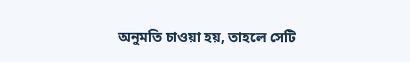অনুমতি চাওয়া হয়, তাহলে সেটি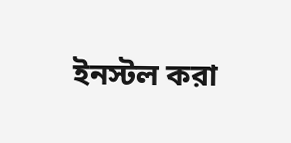ইনস্টল করা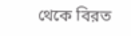থেকে বিরত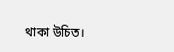থাকা উচিত।